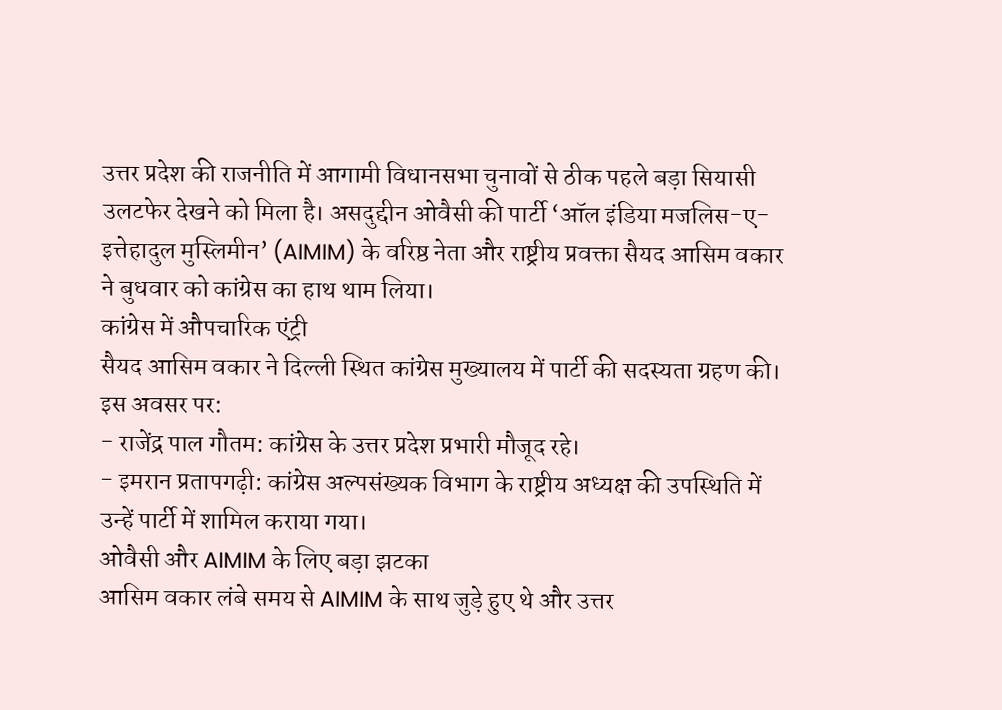उत्तर प्रदेश की राजनीति में आगामी विधानसभा चुनावों से ठीक पहले बड़ा सियासी उलटफेर देखने को मिला है। असदुद्दीन ओवैसी की पार्टी ‘ऑल इंडिया मजलिस-ए-इत्तेहादुल मुस्लिमीन’ (AIMIM) के वरिष्ठ नेता और राष्ट्रीय प्रवक्ता सैयद आसिम वकार ने बुधवार को कांग्रेस का हाथ थाम लिया।
कांग्रेस में औपचारिक एंट्री
सैयद आसिम वकार ने दिल्ली स्थित कांग्रेस मुख्यालय में पार्टी की सदस्यता ग्रहण की। इस अवसर पर:
- राजेंद्र पाल गौतम: कांग्रेस के उत्तर प्रदेश प्रभारी मौजूद रहे।
- इमरान प्रतापगढ़ी: कांग्रेस अल्पसंख्यक विभाग के राष्ट्रीय अध्यक्ष की उपस्थिति में उन्हें पार्टी में शामिल कराया गया।
ओवैसी और AIMIM के लिए बड़ा झटका
आसिम वकार लंबे समय से AIMIM के साथ जुड़े हुए थे और उत्तर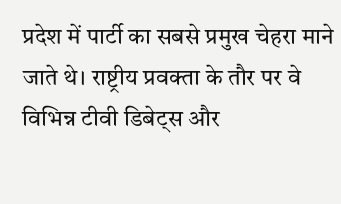प्रदेश में पार्टी का सबसे प्रमुख चेहरा माने जाते थे। राष्ट्रीय प्रवक्ता के तौर पर वे विभिन्न टीवी डिबेट्स और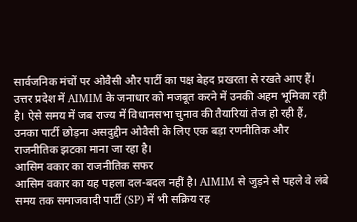सार्वजनिक मंचों पर ओवैसी और पार्टी का पक्ष बेहद प्रखरता से रखते आए हैं। उत्तर प्रदेश में AIMIM के जनाधार को मजबूत करने में उनकी अहम भूमिका रही है। ऐसे समय में जब राज्य में विधानसभा चुनाव की तैयारियां तेज हो रही हैं, उनका पार्टी छोड़ना असदुद्दीन ओवैसी के लिए एक बड़ा रणनीतिक और राजनीतिक झटका माना जा रहा है।
आसिम वकार का राजनीतिक सफर
आसिम वकार का यह पहला दल-बदल नहीं है। AIMIM से जुड़ने से पहले वे लंबे समय तक समाजवादी पार्टी (SP) में भी सक्रिय रह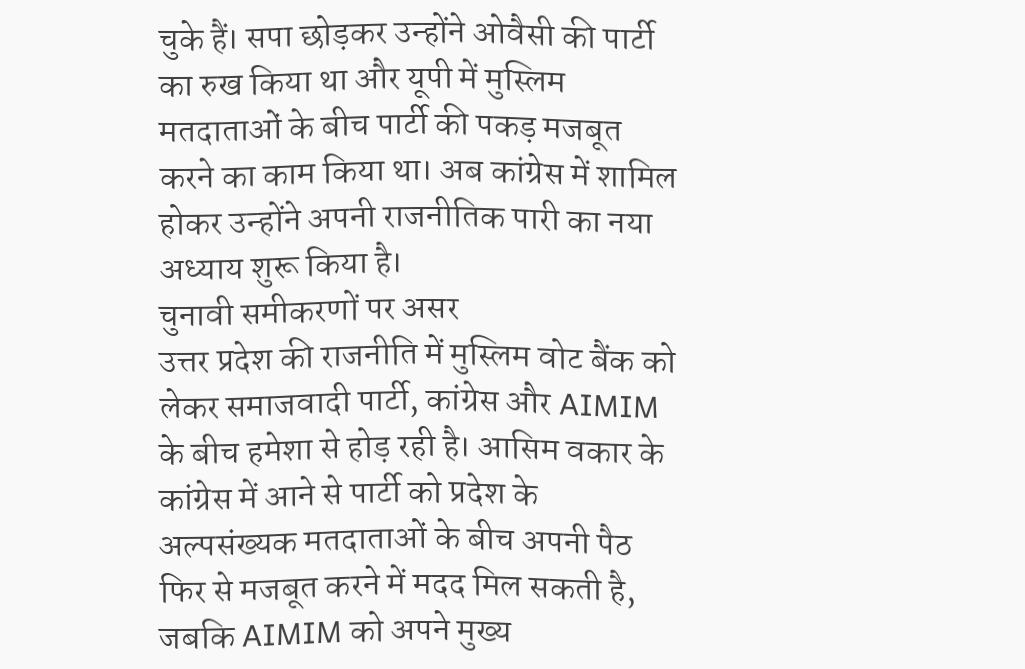चुके हैं। सपा छोड़कर उन्होंने ओवैसी की पार्टी का रुख किया था और यूपी में मुस्लिम मतदाताओं के बीच पार्टी की पकड़ मजबूत करने का काम किया था। अब कांग्रेस में शामिल होकर उन्होंने अपनी राजनीतिक पारी का नया अध्याय शुरू किया है।
चुनावी समीकरणों पर असर
उत्तर प्रदेश की राजनीति में मुस्लिम वोट बैंक को लेकर समाजवादी पार्टी, कांग्रेस और AIMIM के बीच हमेशा से होड़ रही है। आसिम वकार के कांग्रेस में आने से पार्टी को प्रदेश के अल्पसंख्यक मतदाताओं के बीच अपनी पैठ फिर से मजबूत करने में मदद मिल सकती है, जबकि AIMIM को अपने मुख्य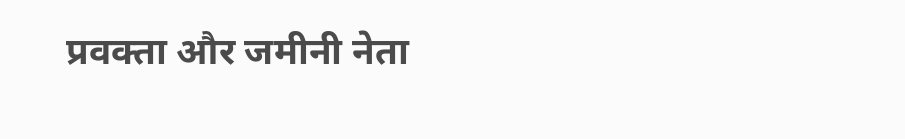प्रवक्ता और जमीनी नेता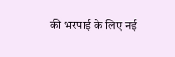की भरपाई के लिए नई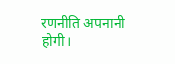रणनीति अपनानी होगी।